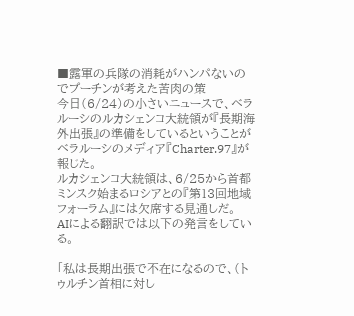■露軍の兵隊の消耗がハンパないのでプーチンが考えた苦肉の策
今日(6/24)の小さいニュースで、ベラルーシのルカシェンコ大統領が『長期海外出張』の準備をしているということがベラルーシのメディア『Charter.97』が報じた。
ルカシェンコ大統領は、6/25から首都ミンスク始まるロシアとの『第13回地域フォーラム』には欠席する見通しだ。
AIによる翻訳では以下の発言をしている。

「私は長期出張で不在になるので、(トゥルチン首相に対し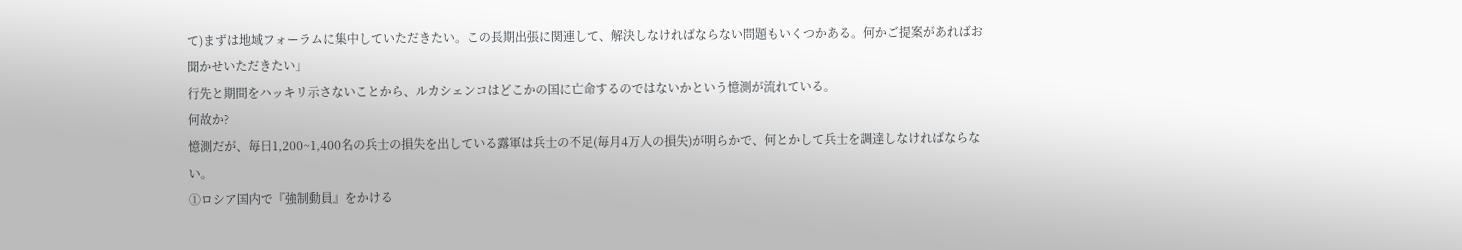て)まずは地域フォーラムに集中していただきたい。この長期出張に関連して、解決しなければならない問題もいくつかある。何かご提案があればお聞かせいただきたい」
行先と期間をハッキリ示さないことから、ルカシェンコはどこかの国に亡命するのではないかという憶測が流れている。
何故か?
憶測だが、毎日1,200~1,400名の兵士の損失を出している露軍は兵士の不足(毎月4万人の損失)が明らかで、何とかして兵士を調達しなければならない。
①ロシア国内で『強制動員』をかける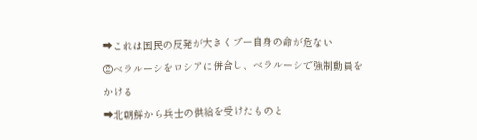➡これは国民の反発が大きくプー自身の命が危ない
②ベラルーシをロシアに併合し、ベラルーシで強制動員をかける
➡北朝鮮から兵士の供給を受けたものと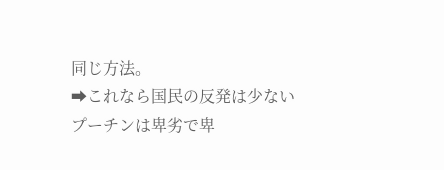同じ方法。
➡これなら国民の反発は少ない
プーチンは卑劣で卑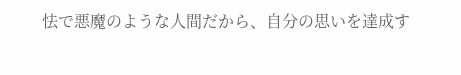怯で悪魔のような人間だから、自分の思いを達成す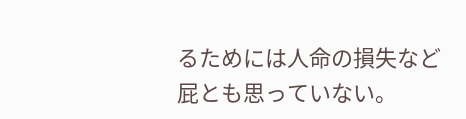るためには人命の損失など屁とも思っていない。